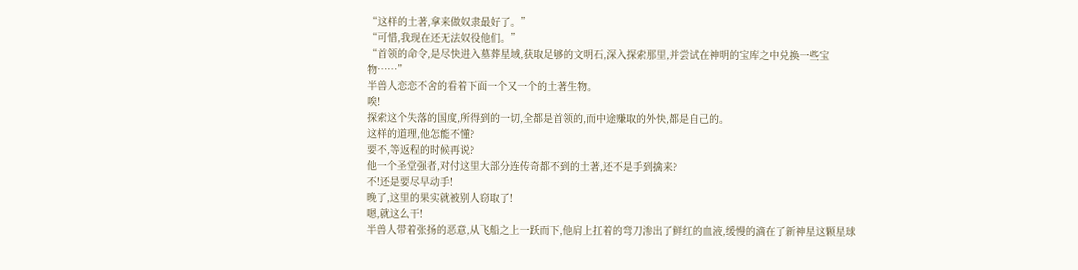“这样的土著,拿来做奴隶最好了。”
“可惜,我现在还无法奴役他们。”
“首领的命令,是尽快进入墓葬星域,获取足够的文明石,深入探索那里,并尝试在神明的宝库之中兑换一些宝物……”
半兽人恋恋不舍的看着下面一个又一个的土著生物。
唉!
探索这个失落的国度,所得到的一切,全都是首领的,而中途赚取的外快,都是自己的。
这样的道理,他怎能不懂?
要不,等返程的时候再说?
他一个圣堂强者,对付这里大部分连传奇都不到的土著,还不是手到擒来?
不!还是要尽早动手!
晚了,这里的果实就被别人窃取了!
嗯,就这么干!
半兽人带着张扬的恶意,从飞船之上一跃而下,他肩上扛着的弯刀渗出了鲜红的血液,缓慢的滴在了新神星这颗星球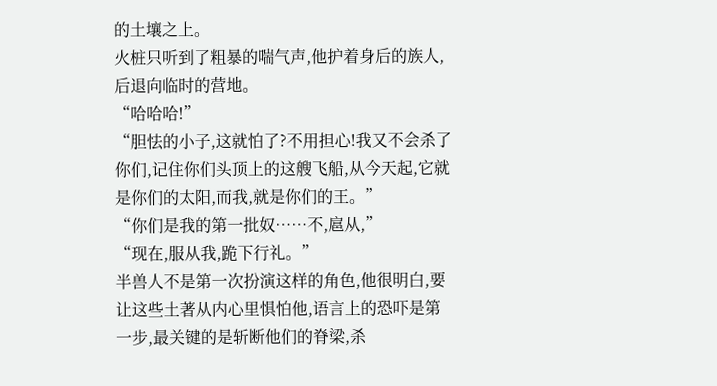的土壤之上。
火桩只听到了粗暴的喘气声,他护着身后的族人,后退向临时的营地。
“哈哈哈!”
“胆怯的小子,这就怕了?不用担心!我又不会杀了你们,记住你们头顶上的这艘飞船,从今天起,它就是你们的太阳,而我,就是你们的王。”
“你们是我的第一批奴……不,扈从,”
“现在,服从我,跪下行礼。”
半兽人不是第一次扮演这样的角色,他很明白,要让这些土著从内心里惧怕他,语言上的恐吓是第一步,最关键的是斩断他们的脊梁,杀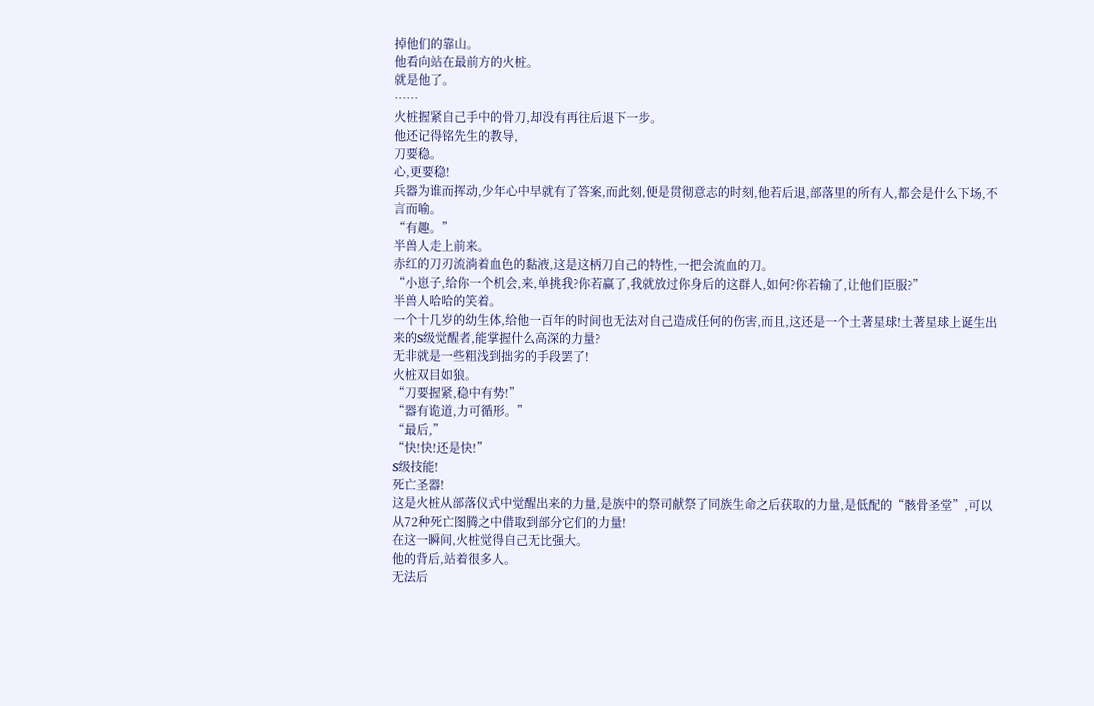掉他们的靠山。
他看向站在最前方的火桩。
就是他了。
……
火桩握紧自己手中的骨刀,却没有再往后退下一步。
他还记得铭先生的教导,
刀要稳。
心,更要稳!
兵器为谁而挥动,少年心中早就有了答案,而此刻,便是贯彻意志的时刻,他若后退,部落里的所有人,都会是什么下场,不言而喻。
“有趣。”
半兽人走上前来。
赤红的刀刃流淌着血色的黏液,这是这柄刀自己的特性,一把会流血的刀。
“小崽子,给你一个机会,来,单挑我?你若赢了,我就放过你身后的这群人,如何?你若输了,让他们臣服?”
半兽人哈哈的笑着。
一个十几岁的幼生体,给他一百年的时间也无法对自己造成任何的伤害,而且,这还是一个土著星球!土著星球上诞生出来的S级觉醒者,能掌握什么高深的力量?
无非就是一些粗浅到拙劣的手段罢了!
火桩双目如狼。
“刀要握紧,稳中有势!”
“器有诡道,力可循形。”
“最后,”
“快!快!还是快!”
S级技能!
死亡圣器!
这是火桩从部落仪式中觉醒出来的力量,是族中的祭司献祭了同族生命之后获取的力量,是低配的“骸骨圣堂”,可以从72种死亡图腾之中借取到部分它们的力量!
在这一瞬间,火桩觉得自己无比强大。
他的背后,站着很多人。
无法后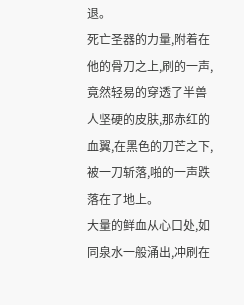退。
死亡圣器的力量,附着在他的骨刀之上,刷的一声,竟然轻易的穿透了半兽人坚硬的皮肤,那赤红的血翼,在黑色的刀芒之下,被一刀斩落,啪的一声跌落在了地上。
大量的鲜血从心口处,如同泉水一般涌出,冲刷在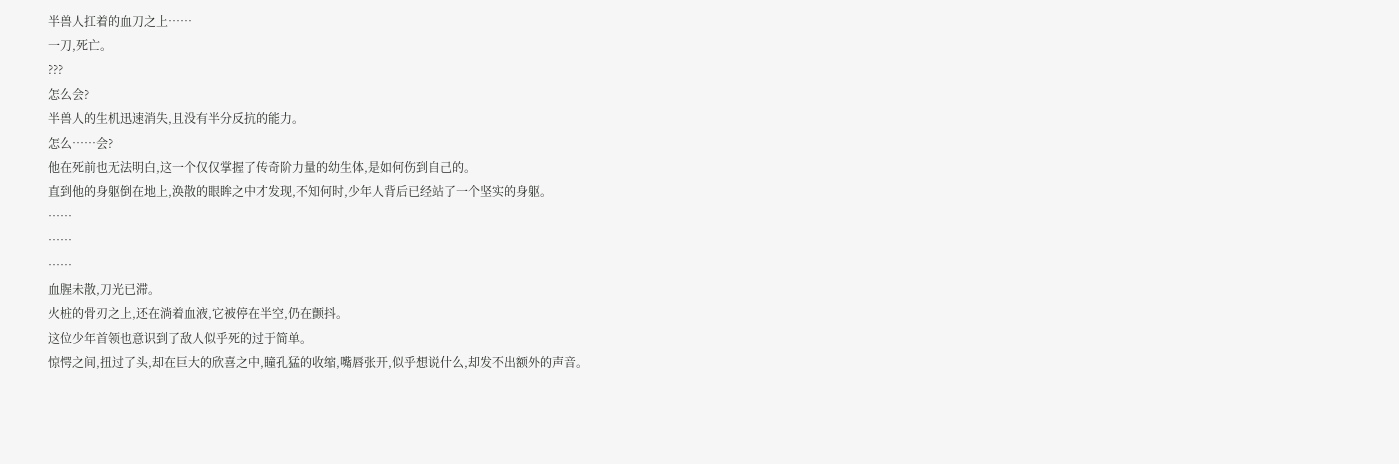半兽人扛着的血刀之上……
一刀,死亡。
???
怎么会?
半兽人的生机迅速消失,且没有半分反抗的能力。
怎么……会?
他在死前也无法明白,这一个仅仅掌握了传奇阶力量的幼生体,是如何伤到自己的。
直到他的身躯倒在地上,涣散的眼眸之中才发现,不知何时,少年人背后已经站了一个坚实的身躯。
……
……
……
血腥未散,刀光已滞。
火桩的骨刃之上,还在淌着血液,它被停在半空,仍在颤抖。
这位少年首领也意识到了敌人似乎死的过于简单。
惊愕之间,扭过了头,却在巨大的欣喜之中,瞳孔猛的收缩,嘴唇张开,似乎想说什么,却发不出额外的声音。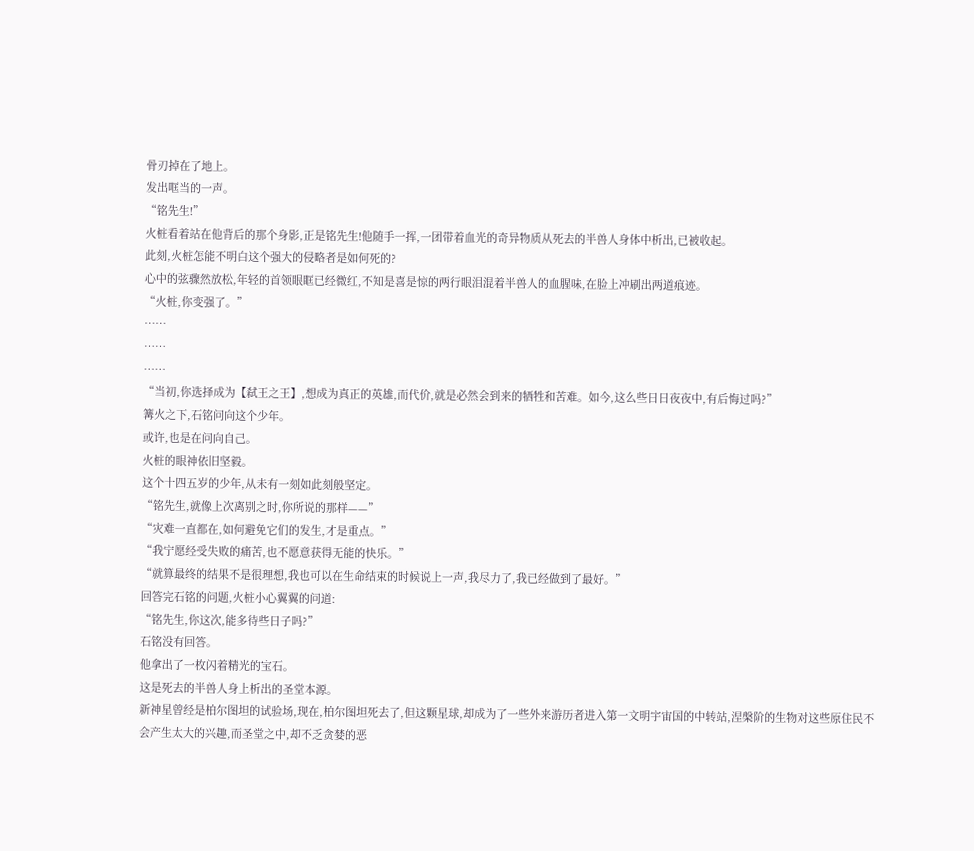骨刃掉在了地上。
发出哐当的一声。
“铭先生!”
火桩看着站在他背后的那个身影,正是铭先生!他随手一挥,一团带着血光的奇异物质从死去的半兽人身体中析出,已被收起。
此刻,火桩怎能不明白这个强大的侵略者是如何死的?
心中的弦骤然放松,年轻的首领眼眶已经微红,不知是喜是惊的两行眼泪混着半兽人的血腥味,在脸上冲刷出两道痕迹。
“火桩,你变强了。”
……
……
……
“当初,你选择成为【弑王之王】,想成为真正的英雄,而代价,就是必然会到来的牺牲和苦难。如今,这么些日日夜夜中,有后悔过吗?”
篝火之下,石铭问向这个少年。
或许,也是在问向自己。
火桩的眼神依旧坚毅。
这个十四五岁的少年,从未有一刻如此刻般坚定。
“铭先生,就像上次离别之时,你所说的那样——”
“灾难一直都在,如何避免它们的发生,才是重点。”
“我宁愿经受失败的痛苦,也不愿意获得无能的快乐。”
“就算最终的结果不是很理想,我也可以在生命结束的时候说上一声,我尽力了,我已经做到了最好。”
回答完石铭的问题,火桩小心翼翼的问道:
“铭先生,你这次,能多待些日子吗?”
石铭没有回答。
他拿出了一枚闪着精光的宝石。
这是死去的半兽人身上析出的圣堂本源。
新神星曾经是柏尔图坦的试验场,现在,柏尔图坦死去了,但这颗星球,却成为了一些外来游历者进入第一文明宇宙国的中转站,涅槃阶的生物对这些原住民不会产生太大的兴趣,而圣堂之中,却不乏贪婪的恶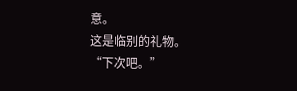意。
这是临别的礼物。
“下次吧。”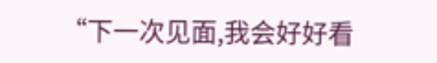“下一次见面,我会好好看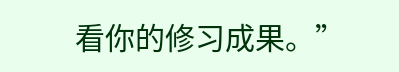看你的修习成果。”